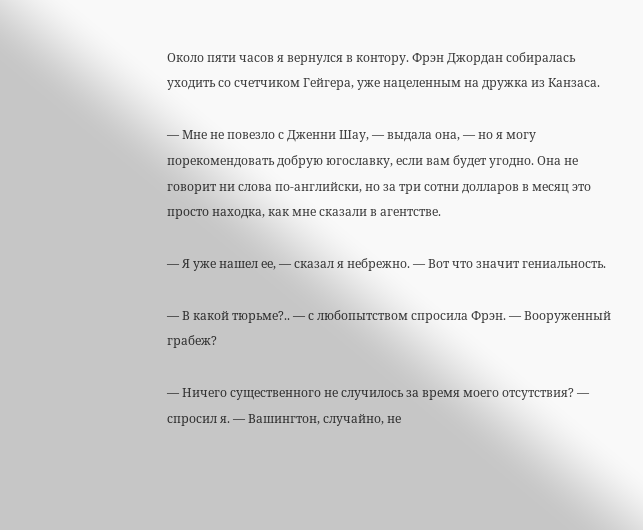Около пяти часов я вернулся в контору. Фрэн Джордан собиралась уходить со счетчиком Гейгера, уже нацеленным на дружка из Канзаса.

— Мне не повезло с Дженни Шау, — выдала она, — но я могу порекомендовать добрую югославку, если вам будет угодно. Она не говорит ни слова по-английски, но за три сотни долларов в месяц это просто находка, как мне сказали в агентстве.

— Я уже нашел ее, — сказал я небрежно. — Вот что значит гениальность.

— В какой тюрьме?.. — с любопытством спросила Фрэн. — Вооруженный грабеж?

— Ничего существенного не случилось за время моего отсутствия? — спросил я. — Вашингтон, случайно, не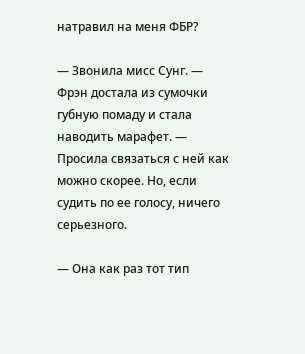натравил на меня ФБР?

— Звонила мисс Сунг. — Фрэн достала из сумочки губную помаду и стала наводить марафет. — Просила связаться с ней как можно скорее. Но, если судить по ее голосу, ничего серьезного.

— Она как раз тот тип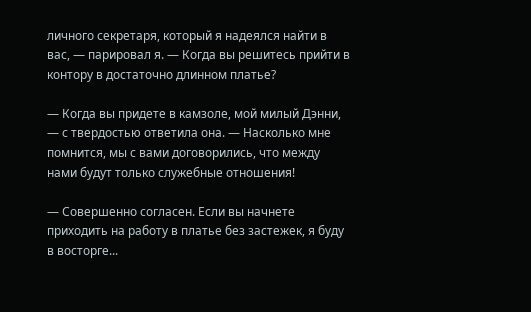личного секретаря, который я надеялся найти в вас, — парировал я. — Когда вы решитесь прийти в контору в достаточно длинном платье?

— Когда вы придете в камзоле, мой милый Дэнни, — с твердостью ответила она. — Насколько мне помнится, мы с вами договорились, что между нами будут только служебные отношения!

— Совершенно согласен. Если вы начнете приходить на работу в платье без застежек, я буду в восторге...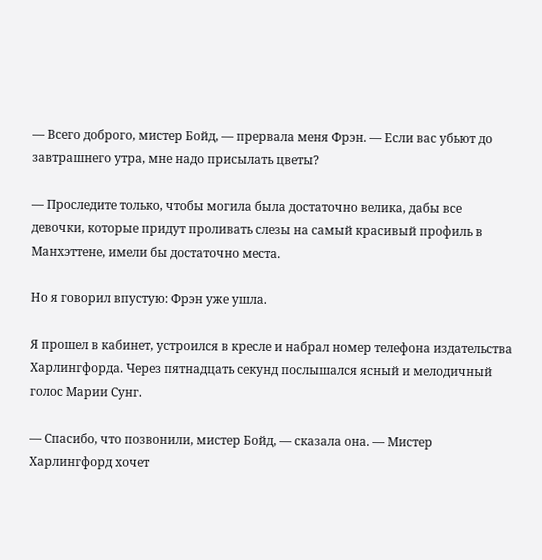— Всего доброго, мистер Бойд, — прервала меня Фрэн. — Если вас убьют до завтрашнего утра, мне надо присылать цветы?

— Проследите только, чтобы могила была достаточно велика, дабы все девочки, которые придут проливать слезы на самый красивый профиль в Манхэттене, имели бы достаточно места.

Но я говорил впустую: Фрэн уже ушла.

Я прошел в кабинет, устроился в кресле и набрал номер телефона издательства Харлингфорда. Через пятнадцать секунд послышался ясный и мелодичный голос Марии Сунг.

— Спасибо, что позвонили, мистер Бойд, — сказала она. — Мистер Харлингфорд хочет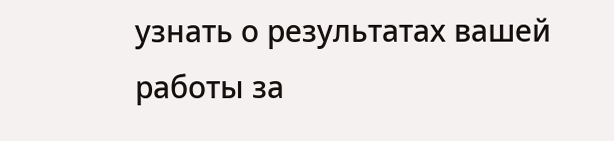узнать о результатах вашей работы за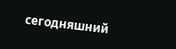сегодняшний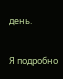день.

Я подробно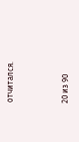отчитался.



20 из 90